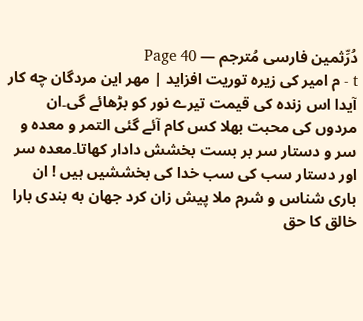دُرِّثمین فارسی مُترجم — Page 40
t - م امیر کی زیرہ توریت افزاید | مهر این مردگان چه کار آیدا اس زندہ کی قیمت تیرے نور کو بڑھائے گی۔ان مردوں کی محبت بھلا کس کام آئے گئی التمر و معده و سر و دستار سر بر بست بخشش دادار کھاتا۔معدہ سر اور دستار سب کی سب خدا کی بخششیں ہیں ! ان باری شناس و شرم ملا پیش زان کرد جهان به بندی بارا خالق کا حق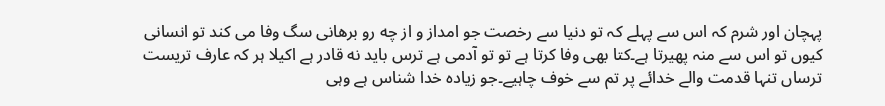پہچان اور شرم کہ اس سے پہلے کہ تو دنیا سے رخصت جو امداز و از چه رو برهانی سگ وفا می کند تو انسانی کیوں تو اس سے منہ پھیرتا ہے۔کتا بھی وفا کرتا ہے تو تو آدمی ہے ترس باید نه قادر ہے اکیلا ہر کہ عارف تریست ترساں تنہا قدمت والے خدائے پر تم سے خوف چاہیے۔جو زیادہ خدا شناس ہے وہی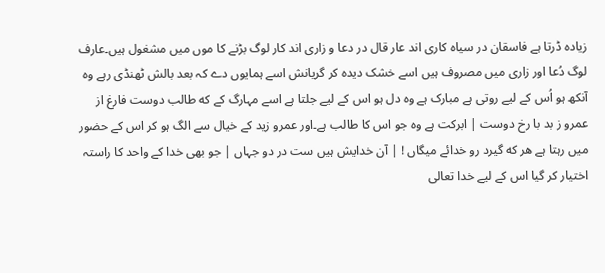زیادہ ڈرتا ہے فاسقان در سیاه کاری اند عار قال در دعا و زاری اند کار لوگ بڑنے کا موں میں مشغول ہیں۔عارف لوگ دُعا اور زاری میں مصروف ہیں اسے خشک دیدہ کر گریانش اسے ہمایوں دے کہ بعد بالش ٹھنڈی رہے وہ آنکھ ہو اُس کے لیے روتی ہے مبارک ہے وہ دل ہو اس کے لیے جلتا ہے اسے مہارگ کے که طالب دوست فارغ از عمرو ز بد با رخ دوست | ابرکت ہے وہ جو اس کا طالب ہے۔اور عمرو زید کے خیال سے الگ ہو کر اس کے حضور میں رہتا ہے هر که گیرد رو خدائے میگاں ! | آن خدایش ہیں ست در دو جہاں | جو بھی خدا کے واحد کا راستہ اختیار کر گیا اس کے لیے خدا تعالی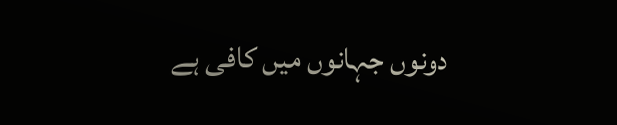دونوں جہانوں میں کافی ہے